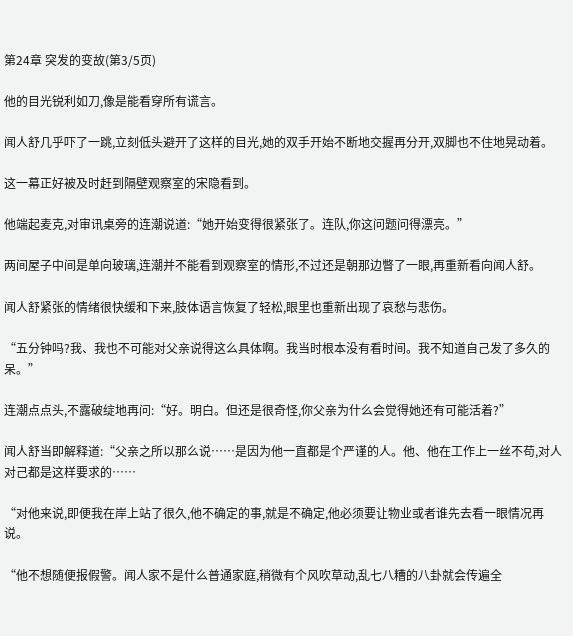第24章 突发的变故(第3/5页)

他的目光锐利如刀,像是能看穿所有谎言。

闻人舒几乎吓了一跳,立刻低头避开了这样的目光,她的双手开始不断地交握再分开,双脚也不住地晃动着。

这一幕正好被及时赶到隔壁观察室的宋隐看到。

他端起麦克,对审讯桌旁的连潮说道:“她开始变得很紧张了。连队,你这问题问得漂亮。”

两间屋子中间是单向玻璃,连潮并不能看到观察室的情形,不过还是朝那边瞥了一眼,再重新看向闻人舒。

闻人舒紧张的情绪很快缓和下来,肢体语言恢复了轻松,眼里也重新出现了哀愁与悲伤。

“五分钟吗?我、我也不可能对父亲说得这么具体啊。我当时根本没有看时间。我不知道自己发了多久的呆。”

连潮点点头,不露破绽地再问:“好。明白。但还是很奇怪,你父亲为什么会觉得她还有可能活着?”

闻人舒当即解释道:“父亲之所以那么说……是因为他一直都是个严谨的人。他、他在工作上一丝不苟,对人对己都是这样要求的……

“对他来说,即便我在岸上站了很久,他不确定的事,就是不确定,他必须要让物业或者谁先去看一眼情况再说。

“他不想随便报假警。闻人家不是什么普通家庭,稍微有个风吹草动,乱七八糟的八卦就会传遍全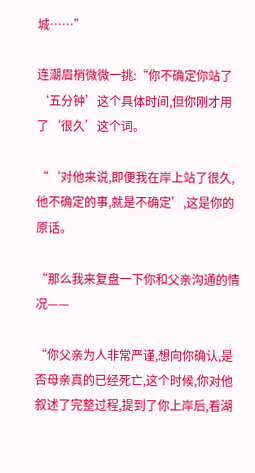城……”

连潮眉梢微微一挑:“你不确定你站了‘五分钟’这个具体时间,但你刚才用了‘很久’这个词。

“‘对他来说,即便我在岸上站了很久,他不确定的事,就是不确定’,这是你的原话。

“那么我来复盘一下你和父亲沟通的情况——

“你父亲为人非常严谨,想向你确认,是否母亲真的已经死亡,这个时候,你对他叙述了完整过程,提到了你上岸后,看湖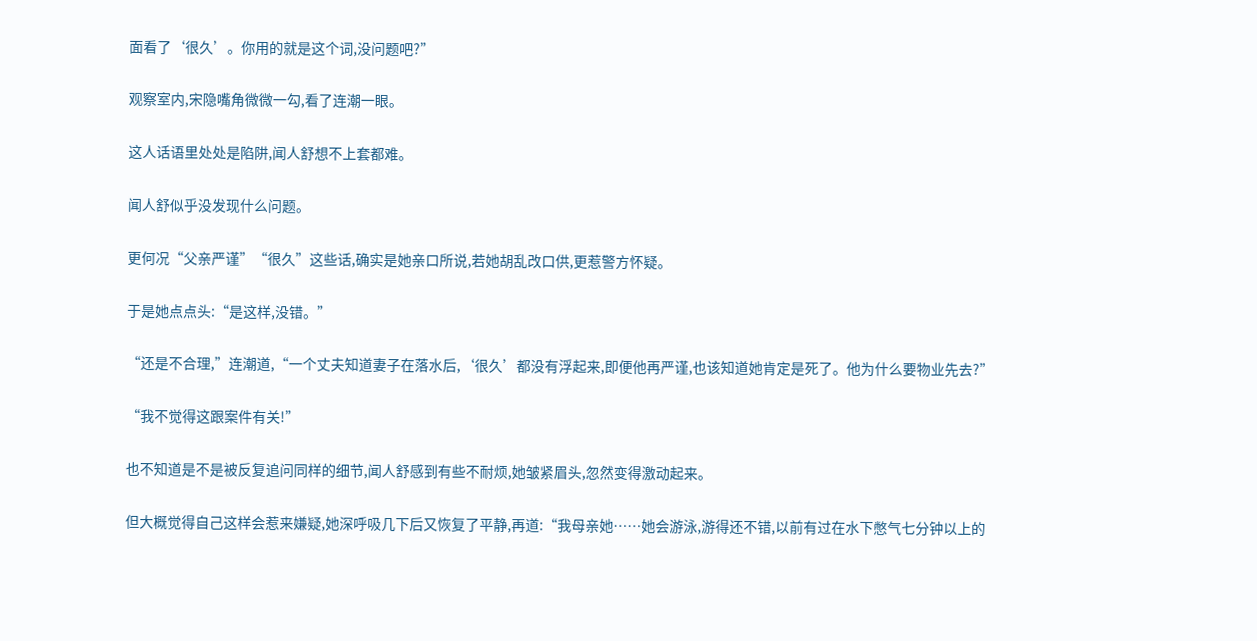面看了‘很久’。你用的就是这个词,没问题吧?”

观察室内,宋隐嘴角微微一勾,看了连潮一眼。

这人话语里处处是陷阱,闻人舒想不上套都难。

闻人舒似乎没发现什么问题。

更何况“父亲严谨”“很久”这些话,确实是她亲口所说,若她胡乱改口供,更惹警方怀疑。

于是她点点头:“是这样,没错。”

“还是不合理,”连潮道,“一个丈夫知道妻子在落水后,‘很久’都没有浮起来,即便他再严谨,也该知道她肯定是死了。他为什么要物业先去?”

“我不觉得这跟案件有关!”

也不知道是不是被反复追问同样的细节,闻人舒感到有些不耐烦,她皱紧眉头,忽然变得激动起来。

但大概觉得自己这样会惹来嫌疑,她深呼吸几下后又恢复了平静,再道:“我母亲她……她会游泳,游得还不错,以前有过在水下憋气七分钟以上的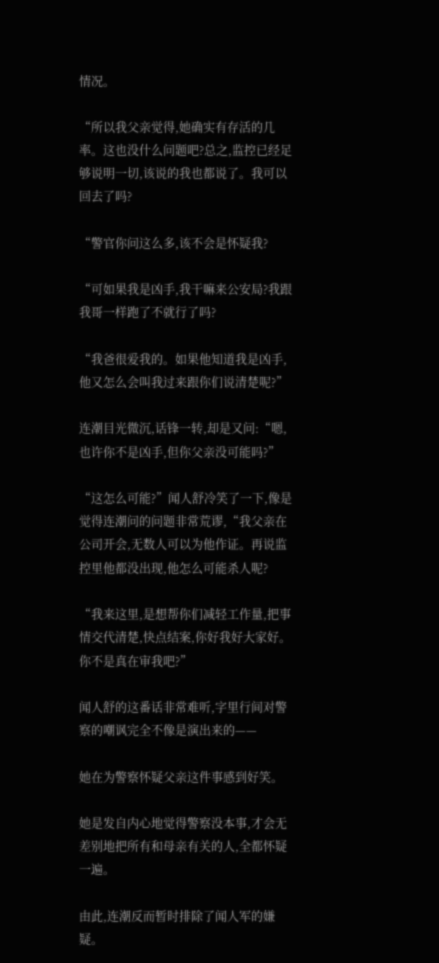情况。

“所以我父亲觉得,她确实有存活的几率。这也没什么问题吧?总之,监控已经足够说明一切,该说的我也都说了。我可以回去了吗?

“警官你问这么多,该不会是怀疑我?

“可如果我是凶手,我干嘛来公安局?我跟我哥一样跑了不就行了吗?

“我爸很爱我的。如果他知道我是凶手,他又怎么会叫我过来跟你们说清楚呢?”

连潮目光微沉,话锋一转,却是又问:“嗯,也许你不是凶手,但你父亲没可能吗?”

“这怎么可能?”闻人舒冷笑了一下,像是觉得连潮问的问题非常荒谬,“我父亲在公司开会,无数人可以为他作证。再说监控里他都没出现,他怎么可能杀人呢?

“我来这里,是想帮你们减轻工作量,把事情交代清楚,快点结案,你好我好大家好。你不是真在审我吧?”

闻人舒的这番话非常难听,字里行间对警察的嘲讽完全不像是演出来的——

她在为警察怀疑父亲这件事感到好笑。

她是发自内心地觉得警察没本事,才会无差别地把所有和母亲有关的人,全都怀疑一遍。

由此,连潮反而暂时排除了闻人军的嫌疑。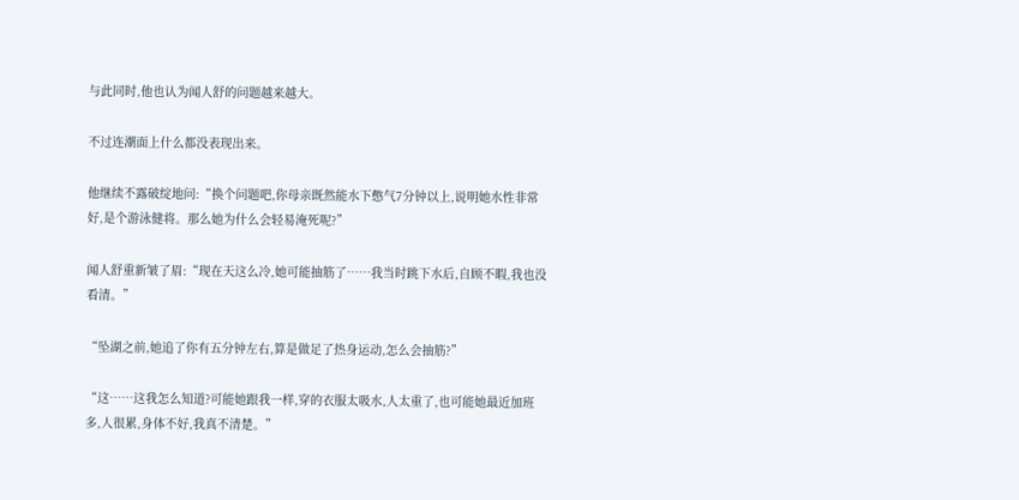与此同时,他也认为闻人舒的问题越来越大。

不过连潮面上什么都没表现出来。

他继续不露破绽地问:“换个问题吧,你母亲既然能水下憋气7分钟以上,说明她水性非常好,是个游泳健将。那么她为什么会轻易淹死呢?”

闻人舒重新皱了眉:“现在天这么冷,她可能抽筋了……我当时跳下水后,自顾不暇,我也没看清。”

“坠湖之前,她追了你有五分钟左右,算是做足了热身运动,怎么会抽筋?”

“这……这我怎么知道?可能她跟我一样,穿的衣服太吸水,人太重了,也可能她最近加班多,人很累,身体不好,我真不清楚。”